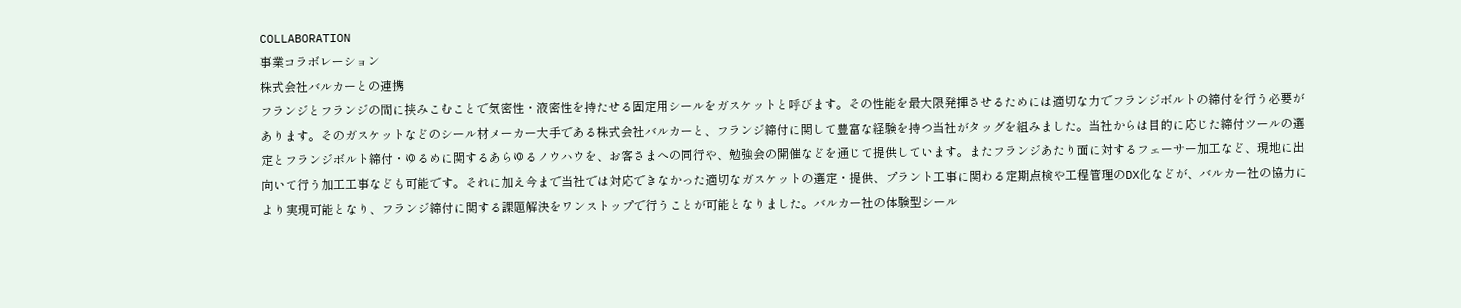COLLABORATION
事業コラボレーション
株式会社バルカーとの連携
フランジとフランジの間に挟みこむことで気密性・液密性を持たせる固定用シールをガスケットと呼びます。その性能を最大限発揮させるためには適切な力でフランジボルトの締付を行う必要があります。そのガスケットなどのシール材メーカー大手である株式会社バルカーと、フランジ締付に関して豊富な経験を持つ当社がタッグを組みました。当社からは目的に応じた締付ツールの選定とフランジボルト締付・ゆるめに関するあらゆるノウハウを、お客さまへの同行や、勉強会の開催などを通じて提供しています。またフランジあたり面に対するフェーサー加工など、現地に出向いて行う加工工事なども可能です。それに加え今まで当社では対応できなかった適切なガスケットの選定・提供、プラント工事に関わる定期点検や工程管理のDX化などが、バルカー社の協力により実現可能となり、フランジ締付に関する課題解決をワンストップで行うことが可能となりました。バルカー社の体験型シール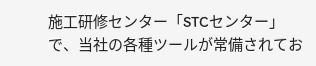施工研修センター「STCセンター」で、当社の各種ツールが常備されてお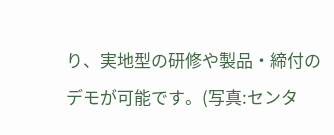り、実地型の研修や製品・締付のデモが可能です。(写真:センタ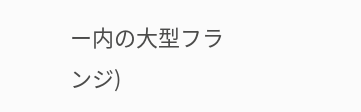ー内の大型フランジ)